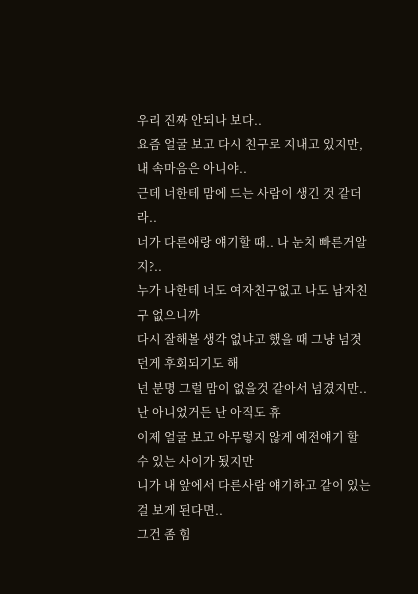우리 진짜 안되나 보다..
요즘 얼굴 보고 다시 친구로 지내고 있지만,
내 속마음은 아니야..
근데 너한테 맘에 드는 사람이 생긴 것 같더라..
너가 다른애랑 얘기할 때.. 나 눈치 빠른거알지?..
누가 나한테 너도 여자친구없고 나도 남자친구 없으니까
다시 잘해볼 생각 없냐고 했을 때 그냥 넘겻던게 후회되기도 해
넌 분명 그럴 맘이 없을것 같아서 넘겼지만..
난 아니었거든 난 아직도 휴
이제 얼굴 보고 아무렇지 않게 예전얘기 할 수 있는 사이가 됬지만
니가 내 앞에서 다른사람 얘기하고 같이 있는 걸 보게 된다면..
그건 좀 힘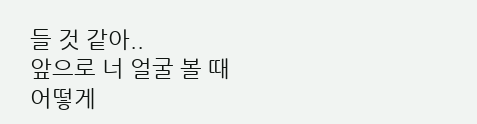들 것 같아..
앞으로 너 얼굴 볼 때 어떻게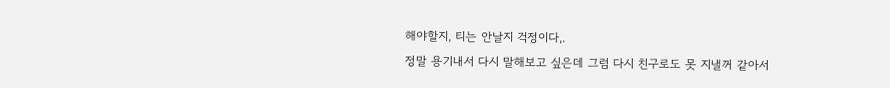해야할지, 티는 안날지 걱정이다,.
정말 용기내서 다시 말해보고 싶은데 그럼 다시 친구로도 못 지낼꺼 같아서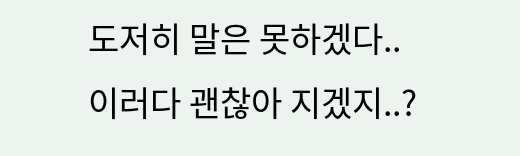도저히 말은 못하겠다..
이러다 괜찮아 지겠지..?